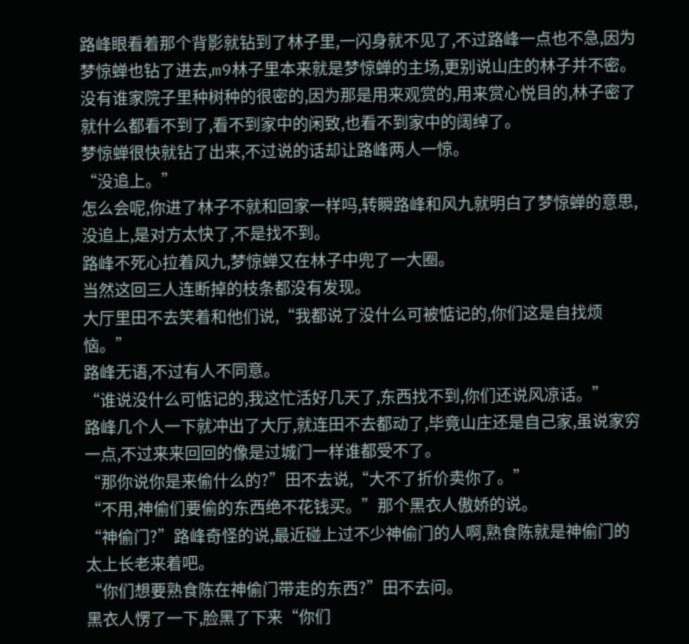路峰眼看着那个背影就钻到了林子里,一闪身就不见了,不过路峰一点也不急,因为梦惊蝉也钻了进去,m9林子里本来就是梦惊蝉的主场,更别说山庄的林子并不密。
没有谁家院子里种树种的很密的,因为那是用来观赏的,用来赏心悦目的,林子密了就什么都看不到了,看不到家中的闲致,也看不到家中的阔绰了。
梦惊蝉很快就钻了出来,不过说的话却让路峰两人一惊。
“没追上。”
怎么会呢,你进了林子不就和回家一样吗,转瞬路峰和风九就明白了梦惊蝉的意思,没追上,是对方太快了,不是找不到。
路峰不死心拉着风九,梦惊蝉又在林子中兜了一大圈。
当然这回三人连断掉的枝条都没有发现。
大厅里田不去笑着和他们说,“我都说了没什么可被惦记的,你们这是自找烦恼。”
路峰无语,不过有人不同意。
“谁说没什么可惦记的,我这忙活好几天了,东西找不到,你们还说风凉话。”
路峰几个人一下就冲出了大厅,就连田不去都动了,毕竟山庄还是自己家,虽说家穷一点,不过来来回回的像是过城门一样谁都受不了。
“那你说你是来偷什么的?”田不去说,“大不了折价卖你了。”
“不用,神偷们要偷的东西绝不花钱买。”那个黑衣人傲娇的说。
“神偷门?”路峰奇怪的说,最近碰上过不少神偷门的人啊,熟食陈就是神偷门的太上长老来着吧。
“你们想要熟食陈在神偷门带走的东西?”田不去问。
黑衣人愣了一下,脸黑了下来“你们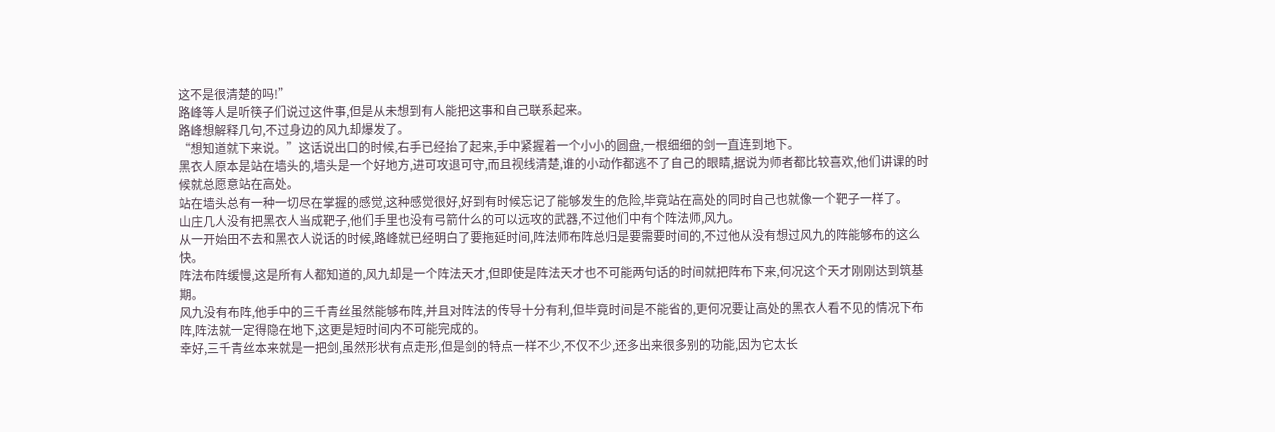这不是很清楚的吗!”
路峰等人是听筷子们说过这件事,但是从未想到有人能把这事和自己联系起来。
路峰想解释几句,不过身边的风九却爆发了。
“想知道就下来说。”这话说出口的时候,右手已经抬了起来,手中紧握着一个小小的圆盘,一根细细的剑一直连到地下。
黑衣人原本是站在墙头的,墙头是一个好地方,进可攻退可守,而且视线清楚,谁的小动作都逃不了自己的眼睛,据说为师者都比较喜欢,他们讲课的时候就总愿意站在高处。
站在墙头总有一种一切尽在掌握的感觉,这种感觉很好,好到有时候忘记了能够发生的危险,毕竟站在高处的同时自己也就像一个靶子一样了。
山庄几人没有把黑衣人当成靶子,他们手里也没有弓箭什么的可以远攻的武器,不过他们中有个阵法师,风九。
从一开始田不去和黑衣人说话的时候,路峰就已经明白了要拖延时间,阵法师布阵总归是要需要时间的,不过他从没有想过风九的阵能够布的这么快。
阵法布阵缓慢,这是所有人都知道的,风九却是一个阵法天才,但即使是阵法天才也不可能两句话的时间就把阵布下来,何况这个天才刚刚达到筑基期。
风九没有布阵,他手中的三千青丝虽然能够布阵,并且对阵法的传导十分有利,但毕竟时间是不能省的,更何况要让高处的黑衣人看不见的情况下布阵,阵法就一定得隐在地下,这更是短时间内不可能完成的。
幸好,三千青丝本来就是一把剑,虽然形状有点走形,但是剑的特点一样不少,不仅不少,还多出来很多别的功能,因为它太长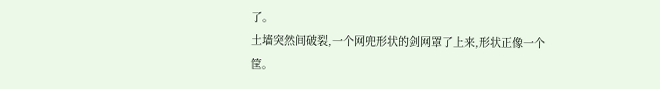了。
土墙突然间破裂,一个网兜形状的剑网罩了上来,形状正像一个筐。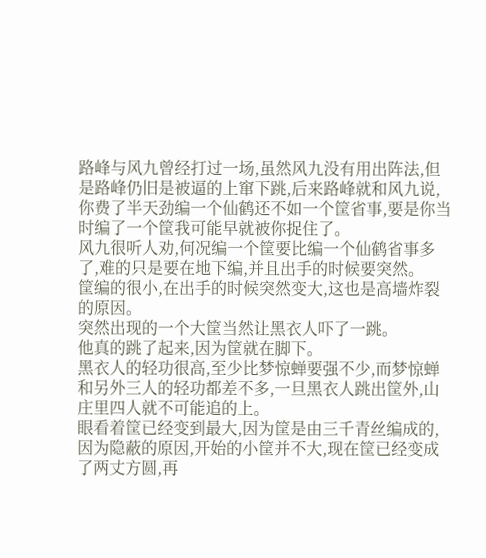路峰与风九曾经打过一场,虽然风九没有用出阵法,但是路峰仍旧是被逼的上窜下跳,后来路峰就和风九说,你费了半天劲编一个仙鹤还不如一个筐省事,要是你当时编了一个筐我可能早就被你捉住了。
风九很听人劝,何况编一个筐要比编一个仙鹤省事多了,难的只是要在地下编,并且出手的时候要突然。
筐编的很小,在出手的时候突然变大,这也是高墙炸裂的原因。
突然出现的一个大筐当然让黑衣人吓了一跳。
他真的跳了起来,因为筐就在脚下。
黑衣人的轻功很高,至少比梦惊蝉要强不少,而梦惊蝉和另外三人的轻功都差不多,一旦黑衣人跳出筐外,山庄里四人就不可能追的上。
眼看着筐已经变到最大,因为筐是由三千青丝编成的,因为隐蔽的原因,开始的小筐并不大,现在筐已经变成了两丈方圆,再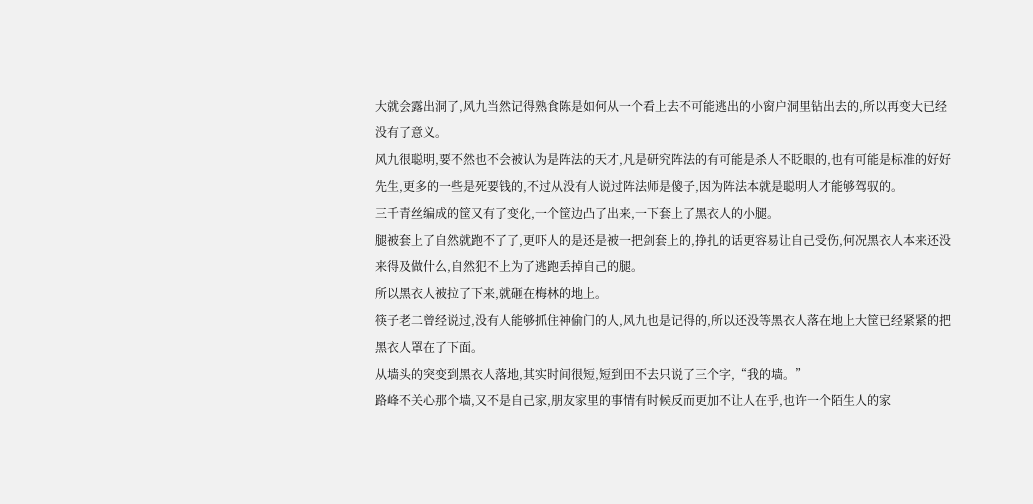大就会露出洞了,风九当然记得熟食陈是如何从一个看上去不可能逃出的小窗户洞里钻出去的,所以再变大已经没有了意义。
风九很聪明,要不然也不会被认为是阵法的天才,凡是研究阵法的有可能是杀人不眨眼的,也有可能是标准的好好先生,更多的一些是死要钱的,不过从没有人说过阵法师是傻子,因为阵法本就是聪明人才能够驾驭的。
三千青丝编成的筐又有了变化,一个筐边凸了出来,一下套上了黑衣人的小腿。
腿被套上了自然就跑不了了,更吓人的是还是被一把剑套上的,挣扎的话更容易让自己受伤,何况黑衣人本来还没来得及做什么,自然犯不上为了逃跑丢掉自己的腿。
所以黑衣人被拉了下来,就砸在梅林的地上。
筷子老二曾经说过,没有人能够抓住神偷门的人,风九也是记得的,所以还没等黑衣人落在地上大筐已经紧紧的把黑衣人罩在了下面。
从墙头的突变到黑衣人落地,其实时间很短,短到田不去只说了三个字,“我的墙。”
路峰不关心那个墙,又不是自己家,朋友家里的事情有时候反而更加不让人在乎,也许一个陌生人的家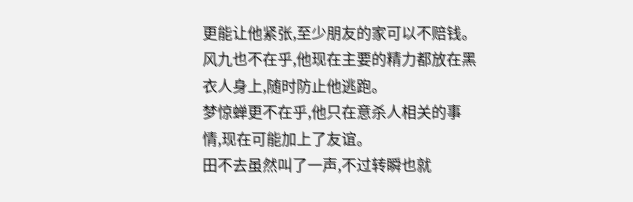更能让他紧张,至少朋友的家可以不赔钱。
风九也不在乎,他现在主要的精力都放在黑衣人身上,随时防止他逃跑。
梦惊蝉更不在乎,他只在意杀人相关的事情,现在可能加上了友谊。
田不去虽然叫了一声,不过转瞬也就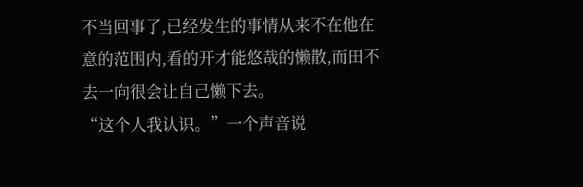不当回事了,已经发生的事情从来不在他在意的范围内,看的开才能悠哉的懒散,而田不去一向很会让自己懒下去。
“这个人我认识。”一个声音说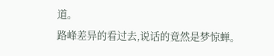道。
路峰差异的看过去,说话的竟然是梦惊蝉。